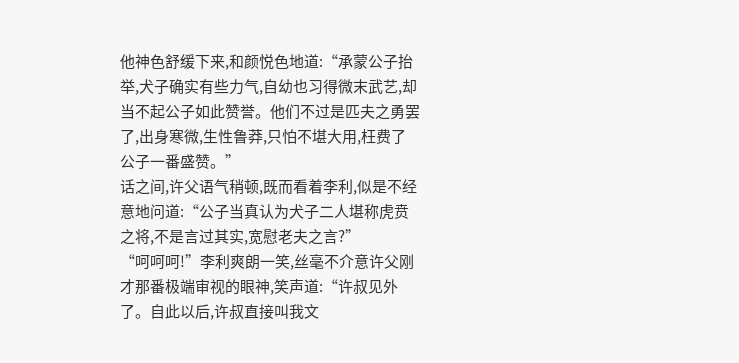他神色舒缓下来,和颜悦色地道:“承蒙公子抬举,犬子确实有些力气,自幼也习得微末武艺,却当不起公子如此赞誉。他们不过是匹夫之勇罢了,出身寒微,生性鲁莽,只怕不堪大用,枉费了公子一番盛赞。”
话之间,许父语气稍顿,既而看着李利,似是不经意地问道:“公子当真认为犬子二人堪称虎贲之将,不是言过其实,宽慰老夫之言?”
“呵呵呵!”李利爽朗一笑,丝毫不介意许父刚才那番极端审视的眼神,笑声道:“许叔见外了。自此以后,许叔直接叫我文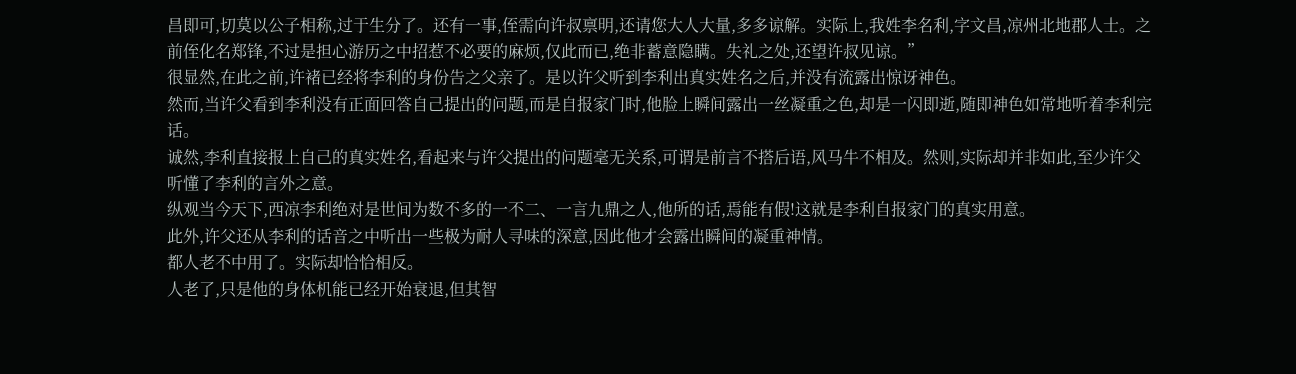昌即可,切莫以公子相称,过于生分了。还有一事,侄需向许叔禀明,还请您大人大量,多多谅解。实际上,我姓李名利,字文昌,凉州北地郡人士。之前侄化名郑锋,不过是担心游历之中招惹不必要的麻烦,仅此而已,绝非蓄意隐瞒。失礼之处,还望许叔见谅。”
很显然,在此之前,许褚已经将李利的身份告之父亲了。是以许父听到李利出真实姓名之后,并没有流露出惊讶神色。
然而,当许父看到李利没有正面回答自己提出的问题,而是自报家门时,他脸上瞬间露出一丝凝重之色,却是一闪即逝,随即神色如常地听着李利完话。
诚然,李利直接报上自己的真实姓名,看起来与许父提出的问题毫无关系,可谓是前言不搭后语,风马牛不相及。然则,实际却并非如此,至少许父听懂了李利的言外之意。
纵观当今天下,西凉李利绝对是世间为数不多的一不二、一言九鼎之人,他所的话,焉能有假!这就是李利自报家门的真实用意。
此外,许父还从李利的话音之中听出一些极为耐人寻味的深意,因此他才会露出瞬间的凝重神情。
都人老不中用了。实际却恰恰相反。
人老了,只是他的身体机能已经开始衰退,但其智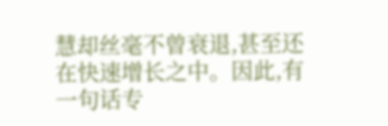慧却丝毫不曾衰退,甚至还在快速增长之中。因此,有一句话专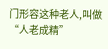门形容这种老人,叫做“人老成精”